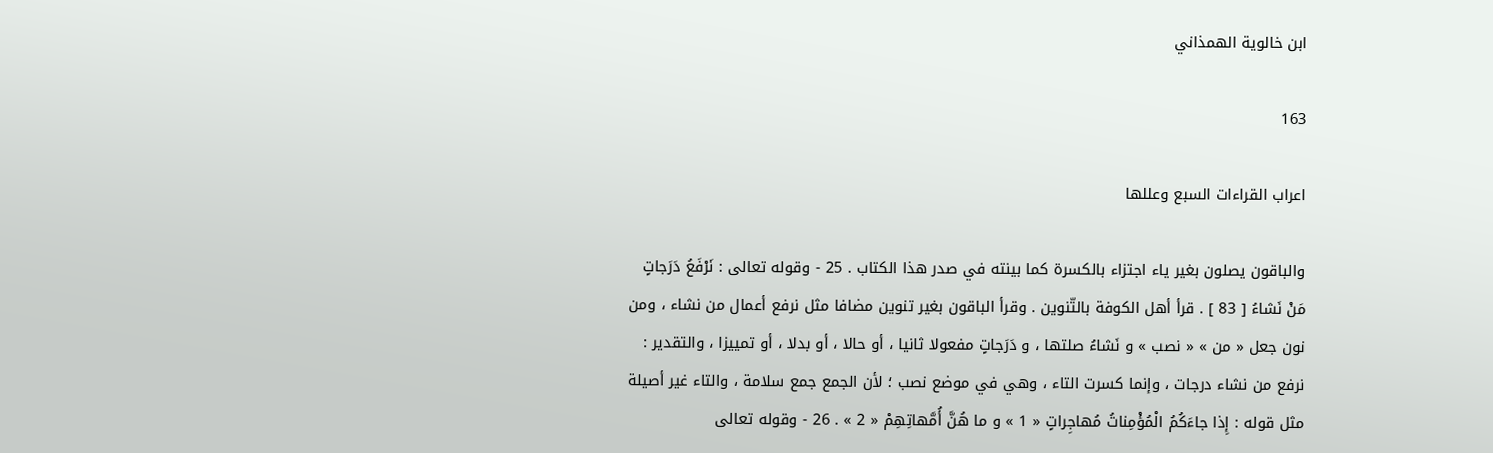ابن خالوية الهمذاني

163

اعراب القراءات السبع وعللها

والباقون يصلون بغير ياء اجتزاء بالكسرة كما بينته في صدر هذا الكتاب . 25 - وقوله تعالى : نَرْفَعُ دَرَجاتٍ مَنْ نَشاءُ [ 83 ] . قرأ أهل الكوفة بالتّنوين . وقرأ الباقون بغير تنوين مضافا مثل نرفع أعمال من نشاء ، ومن نون جعل « من » « نصب » و نَشاءُ صلتها ، و دَرَجاتٍ مفعولا ثانيا ، أو حالا ، أو بدلا ، أو تمييزا ، والتقدير : نرفع من نشاء درجات ، وإنما كسرت التاء ، وهي في موضع نصب ؛ لأن الجمع جمع سلامة ، والتاء غير أصيلة مثل قوله : إِذا جاءَكُمُ الْمُؤْمِناتُ مُهاجِراتٍ « 1 » و ما هُنَّ أُمَّهاتِهِمْ « 2 » . 26 - وقوله تعالى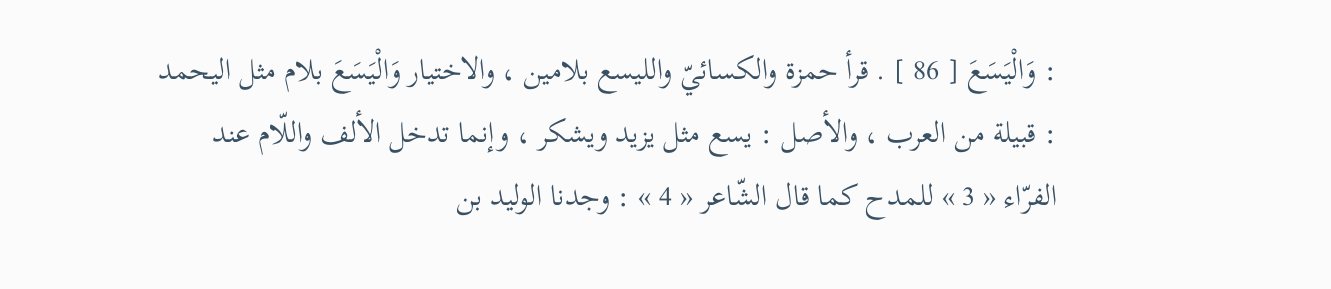: وَالْيَسَعَ [ 86 ] . قرأ حمزة والكسائيّ والليسع بلامين ، والاختيار وَالْيَسَعَ بلام مثل اليحمد : قبيلة من العرب ، والأصل : يسع مثل يزيد ويشكر ، وإنما تدخل الألف واللّام عند الفرّاء « 3 » للمدح كما قال الشّاعر « 4 » : وجدنا الوليد بن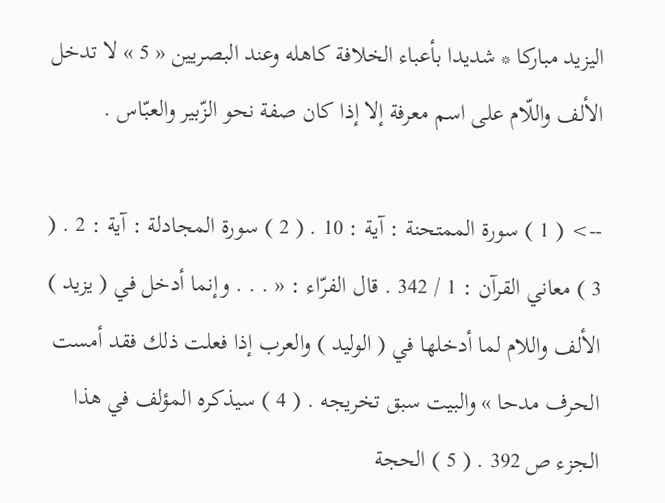اليزيد مباركا * شديدا بأعباء الخلافة كاهله وعند البصريين « 5 » لا تدخل الألف واللّام على اسم معرفة إلا إذا كان صفة نحو الزّبير والعبّاس .

--> ( 1 ) سورة الممتحنة : آية : 10 . ( 2 ) سورة المجادلة : آية : 2 . ( 3 ) معاني القرآن : 1 / 342 . قال الفرّاء : « . . . وإنما أدخل في ( يزيد ) الألف واللام لما أدخلها في ( الوليد ) والعرب إذا فعلت ذلك فقد أمست الحرف مدحا » والبيت سبق تخريجه . ( 4 ) سيذكره المؤلف في هذا الجزء ص 392 . ( 5 ) الحجة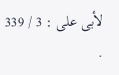لأبى على : 3 / 339 .